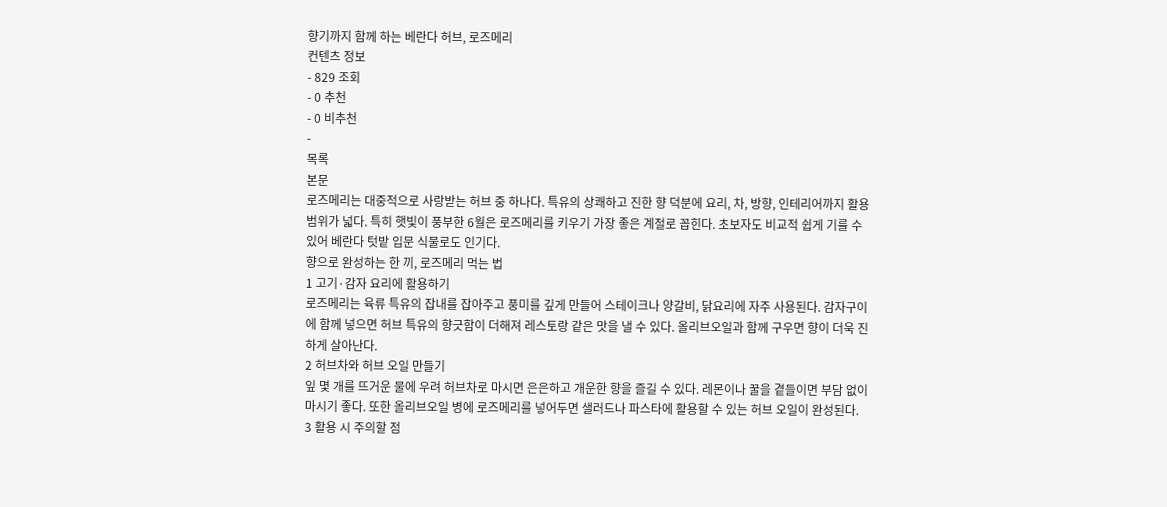향기까지 함께 하는 베란다 허브, 로즈메리
컨텐츠 정보
- 829 조회
- 0 추천
- 0 비추천
-
목록
본문
로즈메리는 대중적으로 사랑받는 허브 중 하나다. 특유의 상쾌하고 진한 향 덕분에 요리, 차, 방향, 인테리어까지 활용 범위가 넓다. 특히 햇빛이 풍부한 6월은 로즈메리를 키우기 가장 좋은 계절로 꼽힌다. 초보자도 비교적 쉽게 기를 수 있어 베란다 텃밭 입문 식물로도 인기다.
향으로 완성하는 한 끼, 로즈메리 먹는 법
1 고기·감자 요리에 활용하기
로즈메리는 육류 특유의 잡내를 잡아주고 풍미를 깊게 만들어 스테이크나 양갈비, 닭요리에 자주 사용된다. 감자구이에 함께 넣으면 허브 특유의 향긋함이 더해져 레스토랑 같은 맛을 낼 수 있다. 올리브오일과 함께 구우면 향이 더욱 진하게 살아난다.
2 허브차와 허브 오일 만들기
잎 몇 개를 뜨거운 물에 우려 허브차로 마시면 은은하고 개운한 향을 즐길 수 있다. 레몬이나 꿀을 곁들이면 부담 없이 마시기 좋다. 또한 올리브오일 병에 로즈메리를 넣어두면 샐러드나 파스타에 활용할 수 있는 허브 오일이 완성된다.
3 활용 시 주의할 점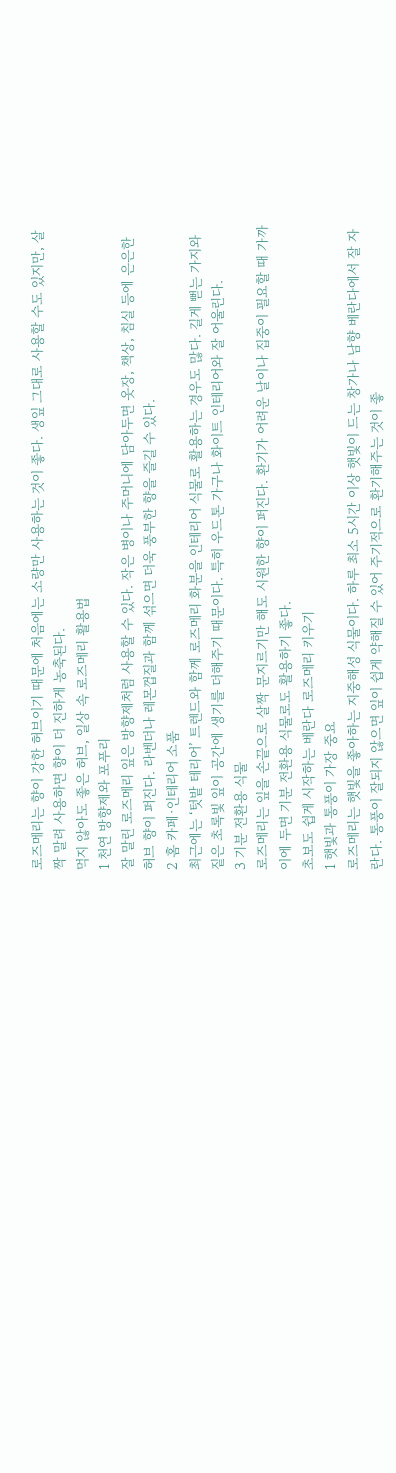로즈메리는 향이 강한 허브이기 때문에 처음에는 소량만 사용하는 것이 좋다. 생잎 그대로 사용할 수도 있지만, 살짝 말려 사용하면 향이 더 진하게 농축된다.
먹지 않아도 좋은 허브, 일상 속 로즈메리 활용법
1 천연 방향제와 포푸리
잘 말린 로즈메리 잎은 방향제처럼 사용할 수 있다. 작은 병이나 주머니에 담아두면 옷장, 책상, 침실 등에 은은한 허브 향이 퍼진다. 라벤더나 레몬껍질과 함께 섞으면 더욱 풍부한 향을 즐길 수 있다.
2 홈 카페·인테리어 소품
최근에는 ‘텃밭 테리어’ 트렌드와 함께 로즈메리 화분을 인테리어 식물로 활용하는 경우도 많다. 길게 뻗는 가지와 짙은 초록빛 잎이 공간에 생기를 더해주기 때문이다. 특히 우드톤 가구나 화이트 인테리어와 잘 어울린다.
3 기분 전환용 식물
로즈메리는 잎을 손끝으로 살짝 문지르기만 해도 시원한 향이 퍼진다. 환기가 어려운 날이나 집중이 필요할 때 가까이에 두면 기분 전환용 식물로도 활용하기 좋다.
초보도 쉽게 시작하는 베란다 로즈메리 키우기
1 햇빛과 통풍이 가장 중요
로즈메리는 햇빛을 좋아하는 지중해성 식물이다. 하루 최소 5시간 이상 햇빛이 드는 창가나 남향 베란다에서 잘 자란다. 통풍이 잘되지 않으면 잎이 쉽게 약해질 수 있어 주기적으로 환기해주는 것이 좋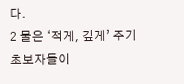다.
2 물은 ‘적게, 깊게’ 주기
초보자들이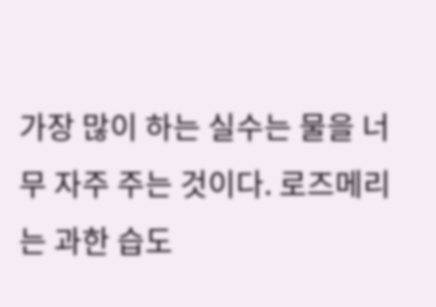가장 많이 하는 실수는 물을 너무 자주 주는 것이다. 로즈메리는 과한 습도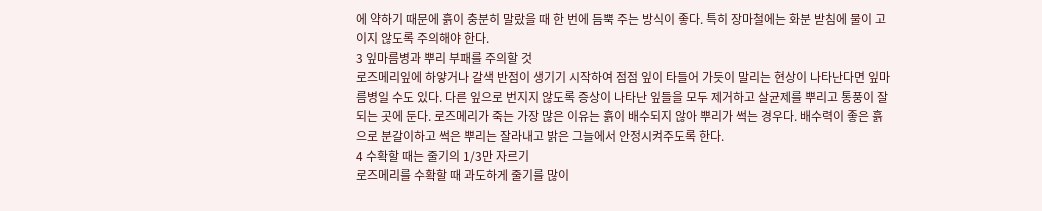에 약하기 때문에 흙이 충분히 말랐을 때 한 번에 듬뿍 주는 방식이 좋다. 특히 장마철에는 화분 받침에 물이 고이지 않도록 주의해야 한다.
3 잎마름병과 뿌리 부패를 주의할 것
로즈메리잎에 하얗거나 갈색 반점이 생기기 시작하여 점점 잎이 타들어 가듯이 말리는 현상이 나타난다면 잎마름병일 수도 있다. 다른 잎으로 번지지 않도록 증상이 나타난 잎들을 모두 제거하고 살균제를 뿌리고 통풍이 잘되는 곳에 둔다. 로즈메리가 죽는 가장 많은 이유는 흙이 배수되지 않아 뿌리가 썩는 경우다. 배수력이 좋은 흙으로 분갈이하고 썩은 뿌리는 잘라내고 밝은 그늘에서 안정시켜주도록 한다.
4 수확할 때는 줄기의 1/3만 자르기
로즈메리를 수확할 때 과도하게 줄기를 많이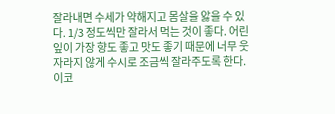잘라내면 수세가 약해지고 몸살을 앓을 수 있다. 1/3 정도씩만 잘라서 먹는 것이 좋다. 어린잎이 가장 향도 좋고 맛도 좋기 때문에 너무 웃자라지 않게 수시로 조금씩 잘라주도록 한다.
이코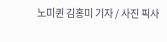노미퀸 김홍미 기자 / 사진 픽사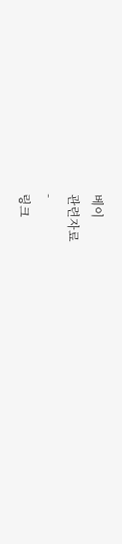베이
관련자료
-
링크